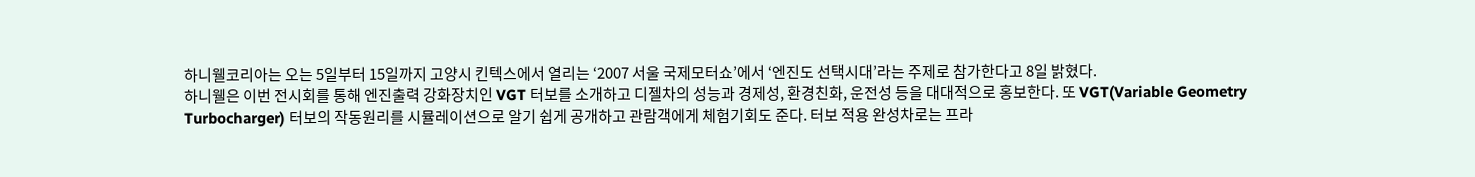하니웰코리아는 오는 5일부터 15일까지 고양시 킨텍스에서 열리는 ‘2007 서울 국제모터쇼’에서 ‘엔진도 선택시대’라는 주제로 참가한다고 8일 밝혔다.
하니웰은 이번 전시회를 통해 엔진출력 강화장치인 VGT 터보를 소개하고 디젤차의 성능과 경제성, 환경친화, 운전성 등을 대대적으로 홍보한다. 또 VGT(Variable Geometry Turbocharger) 터보의 작동원리를 시뮬레이션으로 알기 쉽게 공개하고 관람객에게 체험기회도 준다. 터보 적용 완성차로는 프라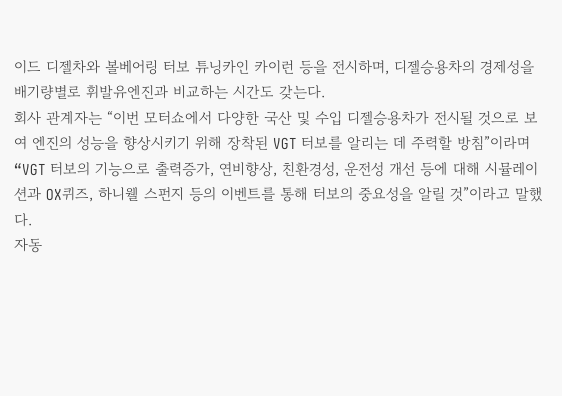이드 디젤차와 볼베어링 터보 튜닝카인 카이런 등을 전시하며, 디젤승용차의 경제성을 배기량별로 휘발유엔진과 비교하는 시간도 갖는다.
회사 관계자는 “이번 모터쇼에서 다양한 국산 및 수입 디젤승용차가 전시될 것으로 보여 엔진의 성능을 향상시키기 위해 장착된 VGT 터보를 알리는 데 주력할 방침”이라며 “VGT 터보의 기능으로 출력증가, 연비향상, 친환경성, 운전성 개선 등에 대해 시뮬레이션과 OX퀴즈, 하니웰 스펀지 등의 이벤트를 통해 터보의 중요성을 알릴 것”이라고 말했다.
자동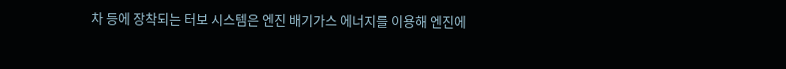차 등에 장착되는 터보 시스템은 엔진 배기가스 에너지를 이용해 엔진에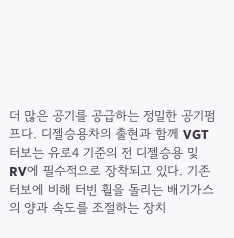더 많은 공기를 공급하는 정밀한 공기펌프다. 디젤승용차의 출현과 함께 VGT 터보는 유로4 기준의 전 디젤승용 및 RV에 필수적으로 장착되고 있다. 기존 터보에 비해 터빈 휠을 돌리는 배기가스의 양과 속도를 조절하는 장치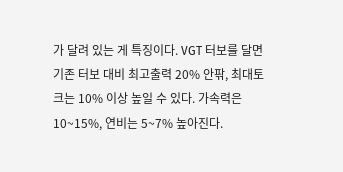가 달려 있는 게 특징이다. VGT 터보를 달면 기존 터보 대비 최고출력 20% 안팎, 최대토크는 10% 이상 높일 수 있다. 가속력은 10~15%, 연비는 5~7% 높아진다.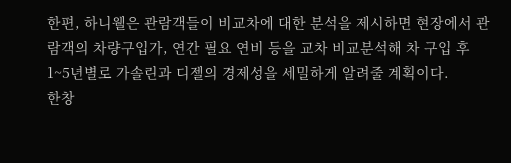한편, 하니웰은 관람객들이 비교차에 대한 분석을 제시하면 현장에서 관람객의 차량구입가, 연간 필요 연비 등을 교차 비교분석해 차 구입 후 1~5년별로 가솔린과 디젤의 경제성을 세밀하게 알려줄 계획이다.
한창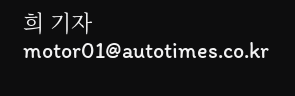희 기자
motor01@autotimes.co.kr